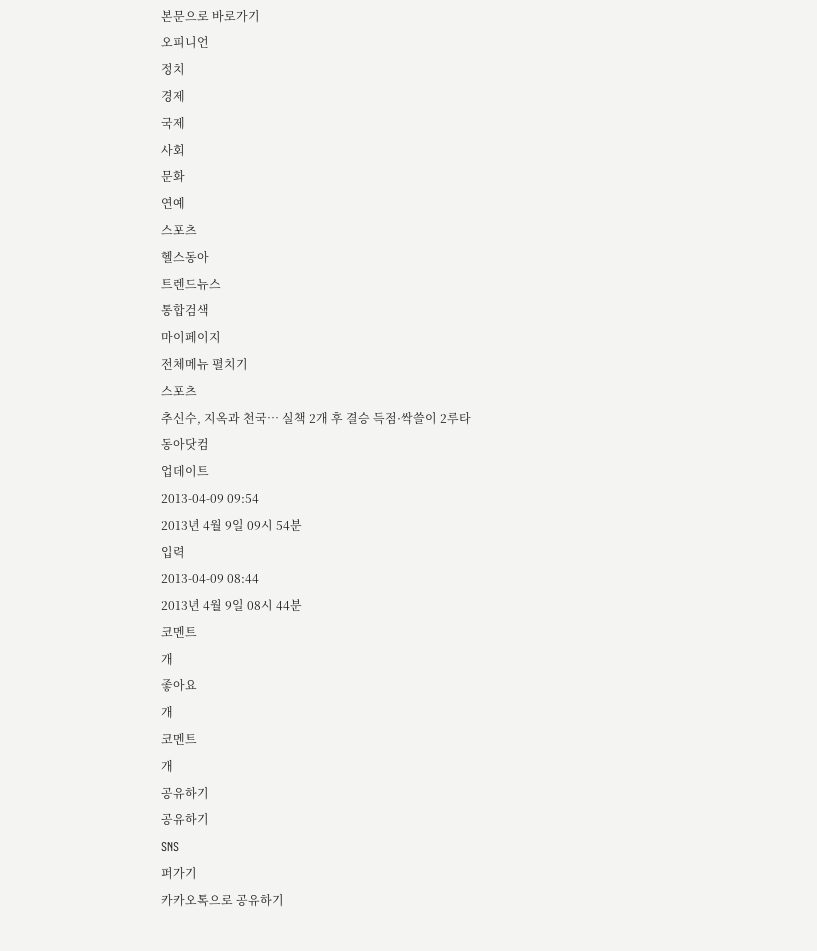본문으로 바로가기
오피니언
정치
경제
국제
사회
문화
연예
스포츠
헬스동아
트렌드뉴스
통합검색
마이페이지
전체메뉴 펼치기
스포츠
추신수, 지옥과 천국… 실책 2개 후 결승 득점·싹쓸이 2루타
동아닷컴
업데이트
2013-04-09 09:54
2013년 4월 9일 09시 54분
입력
2013-04-09 08:44
2013년 4월 9일 08시 44분
코멘트
개
좋아요
개
코멘트
개
공유하기
공유하기
SNS
퍼가기
카카오톡으로 공유하기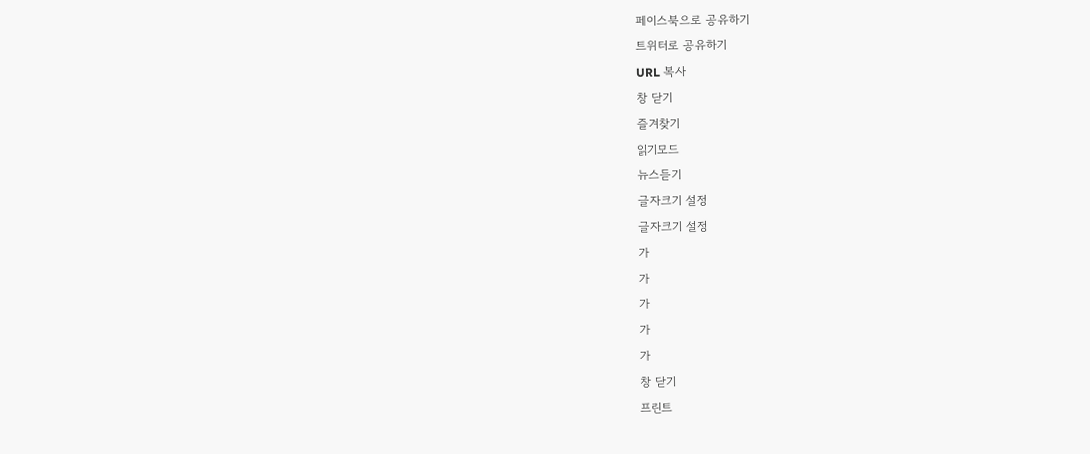페이스북으로 공유하기
트위터로 공유하기
URL 복사
창 닫기
즐겨찾기
읽기모드
뉴스듣기
글자크기 설정
글자크기 설정
가
가
가
가
가
창 닫기
프린트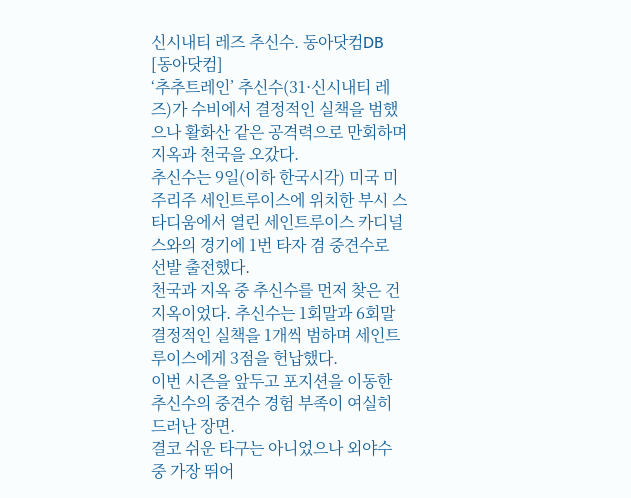신시내티 레즈 추신수. 동아닷컴DB
[동아닷컴]
‘추추트레인’ 추신수(31·신시내티 레즈)가 수비에서 결정적인 실책을 범했으나 활화산 같은 공격력으로 만회하며 지옥과 천국을 오갔다.
추신수는 9일(이하 한국시각) 미국 미주리주 세인트루이스에 위치한 부시 스타디움에서 열린 세인트루이스 카디널스와의 경기에 1번 타자 겸 중견수로 선발 출전했다.
천국과 지옥 중 추신수를 먼저 찾은 건 지옥이었다. 추신수는 1회말과 6회말 결정적인 실책을 1개씩 범하며 세인트루이스에게 3점을 헌납했다.
이번 시즌을 앞두고 포지션을 이동한 추신수의 중견수 경험 부족이 여실히 드러난 장면.
결코 쉬운 타구는 아니었으나 외야수 중 가장 뛰어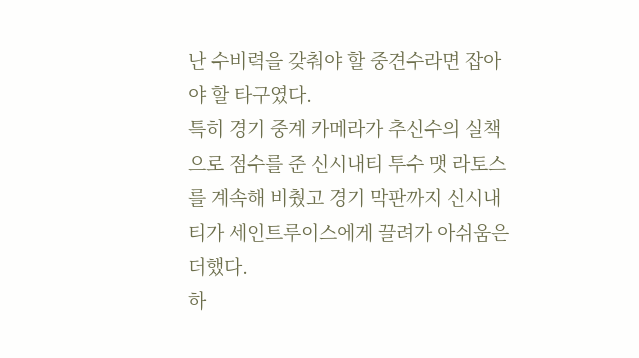난 수비력을 갖춰야 할 중견수라면 잡아야 할 타구였다.
특히 경기 중계 카메라가 추신수의 실책으로 점수를 준 신시내티 투수 맷 라토스를 계속해 비췄고 경기 막판까지 신시내티가 세인트루이스에게 끌려가 아쉬움은 더했다.
하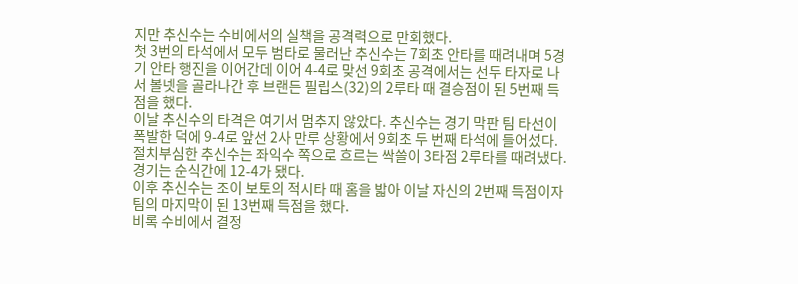지만 추신수는 수비에서의 실책을 공격력으로 만회했다.
첫 3번의 타석에서 모두 범타로 물러난 추신수는 7회초 안타를 때려내며 5경기 안타 행진을 이어간데 이어 4-4로 맞선 9회초 공격에서는 선두 타자로 나서 볼넷을 골라나간 후 브랜든 필립스(32)의 2루타 때 결승점이 된 5번째 득점을 했다.
이날 추신수의 타격은 여기서 멈추지 않았다. 추신수는 경기 막판 팀 타선이 폭발한 덕에 9-4로 앞선 2사 만루 상황에서 9회초 두 번째 타석에 들어섰다.
절치부심한 추신수는 좌익수 쪽으로 흐르는 싹쓸이 3타점 2루타를 때려냈다. 경기는 순식간에 12-4가 됐다.
이후 추신수는 조이 보토의 적시타 때 홈을 밟아 이날 자신의 2번째 득점이자 팀의 마지막이 된 13번째 득점을 했다.
비록 수비에서 결정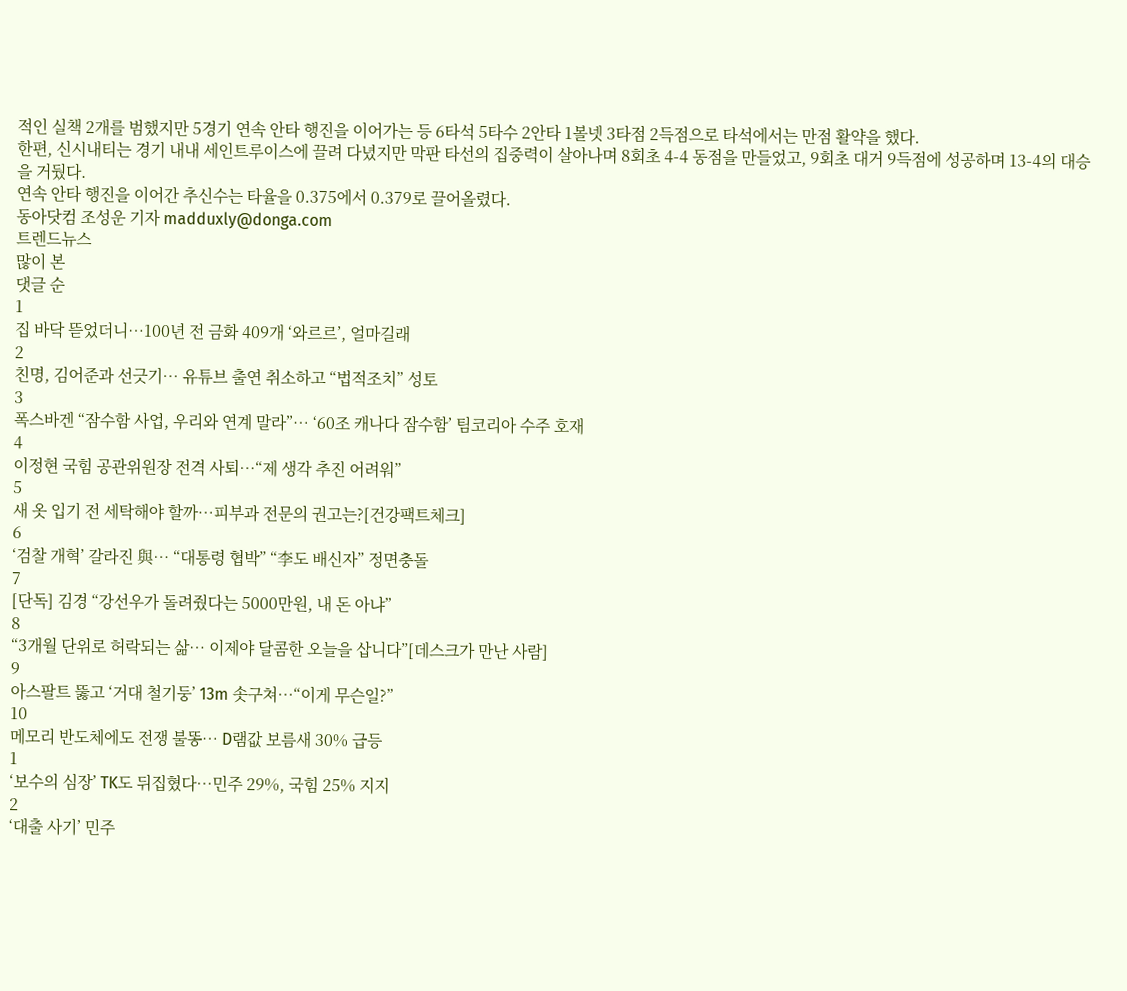적인 실책 2개를 범했지만 5경기 연속 안타 행진을 이어가는 등 6타석 5타수 2안타 1볼넷 3타점 2득점으로 타석에서는 만점 활약을 했다.
한편, 신시내티는 경기 내내 세인트루이스에 끌려 다녔지만 막판 타선의 집중력이 살아나며 8회초 4-4 동점을 만들었고, 9회초 대거 9득점에 성공하며 13-4의 대승을 거뒀다.
연속 안타 행진을 이어간 추신수는 타율을 0.375에서 0.379로 끌어올렸다.
동아닷컴 조성운 기자 madduxly@donga.com
트렌드뉴스
많이 본
댓글 순
1
집 바닥 뜯었더니…100년 전 금화 409개 ‘와르르’, 얼마길래
2
친명, 김어준과 선긋기… 유튜브 출연 취소하고 “법적조치” 성토
3
폭스바겐 “잠수함 사업, 우리와 연계 말라”… ‘60조 캐나다 잠수함’ 팀코리아 수주 호재
4
이정현 국힘 공관위원장 전격 사퇴…“제 생각 추진 어려워”
5
새 옷 입기 전 세탁해야 할까…피부과 전문의 권고는?[건강팩트체크]
6
‘검찰 개혁’ 갈라진 與… “대통령 협박” “李도 배신자” 정면충돌
7
[단독] 김경 “강선우가 돌려줬다는 5000만원, 내 돈 아냐”
8
“3개월 단위로 허락되는 삶… 이제야 달콤한 오늘을 삽니다”[데스크가 만난 사람]
9
아스팔트 뚫고 ‘거대 철기둥’ 13m 솟구쳐…“이게 무슨일?”
10
메모리 반도체에도 전쟁 불똥… D램값 보름새 30% 급등
1
‘보수의 심장’ TK도 뒤집혔다…민주 29%, 국힘 25% 지지
2
‘대출 사기’ 민주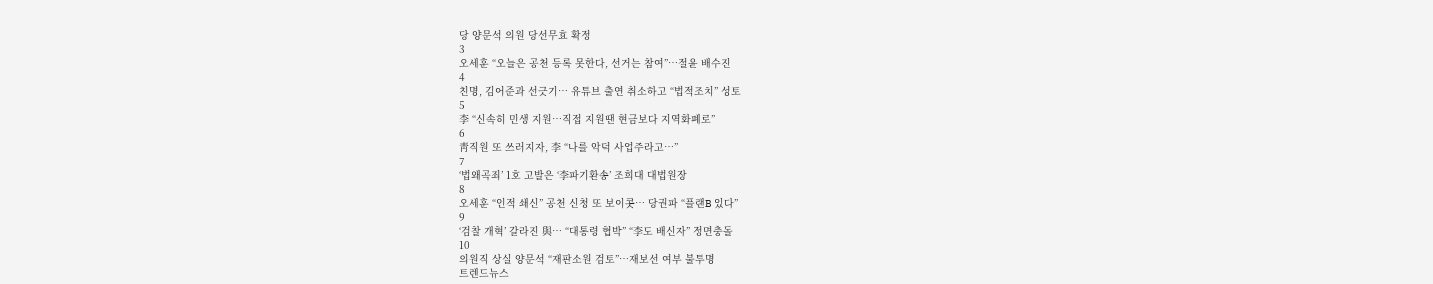당 양문석 의원 당선무효 확정
3
오세훈 “오늘은 공천 등록 못한다, 선거는 참여”…절윤 배수진
4
친명, 김어준과 선긋기… 유튜브 출연 취소하고 “법적조치” 성토
5
李 “신속히 민생 지원…직접 지원땐 현금보다 지역화폐로”
6
靑직원 또 쓰러지자, 李 “나를 악덕 사업주라고…”
7
‘법왜곡죄’ 1호 고발은 ‘李파기환송’ 조희대 대법원장
8
오세훈 “인적 쇄신” 공천 신청 또 보이콧… 당권파 “플랜B 있다”
9
‘검찰 개혁’ 갈라진 與… “대통령 협박” “李도 배신자” 정면충돌
10
의원직 상실 양문석 “재판소원 검토”…재보선 여부 불투명
트렌드뉴스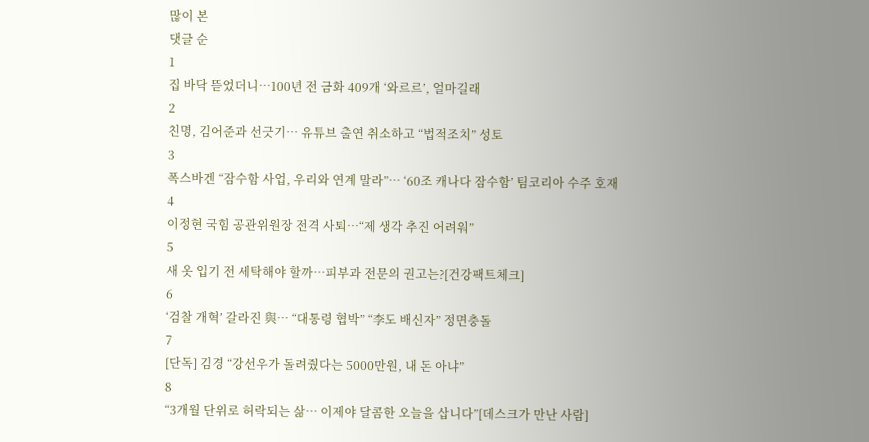많이 본
댓글 순
1
집 바닥 뜯었더니…100년 전 금화 409개 ‘와르르’, 얼마길래
2
친명, 김어준과 선긋기… 유튜브 출연 취소하고 “법적조치” 성토
3
폭스바겐 “잠수함 사업, 우리와 연계 말라”… ‘60조 캐나다 잠수함’ 팀코리아 수주 호재
4
이정현 국힘 공관위원장 전격 사퇴…“제 생각 추진 어려워”
5
새 옷 입기 전 세탁해야 할까…피부과 전문의 권고는?[건강팩트체크]
6
‘검찰 개혁’ 갈라진 與… “대통령 협박” “李도 배신자” 정면충돌
7
[단독] 김경 “강선우가 돌려줬다는 5000만원, 내 돈 아냐”
8
“3개월 단위로 허락되는 삶… 이제야 달콤한 오늘을 삽니다”[데스크가 만난 사람]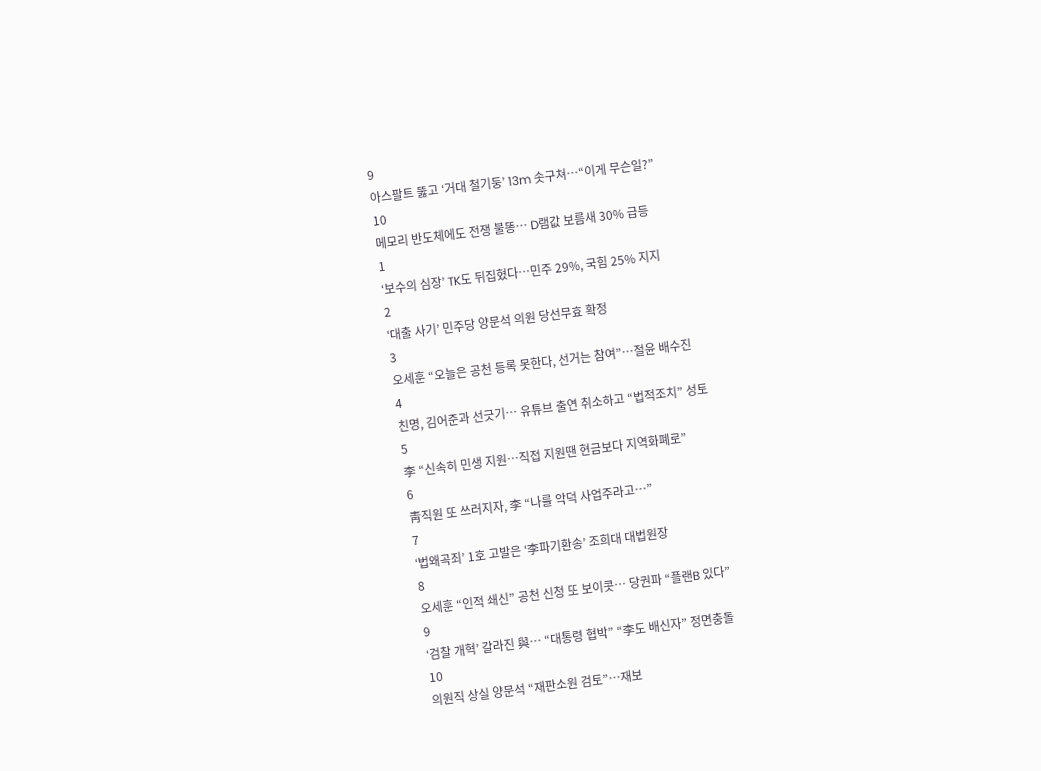9
아스팔트 뚫고 ‘거대 철기둥’ 13m 솟구쳐…“이게 무슨일?”
10
메모리 반도체에도 전쟁 불똥… D램값 보름새 30% 급등
1
‘보수의 심장’ TK도 뒤집혔다…민주 29%, 국힘 25% 지지
2
‘대출 사기’ 민주당 양문석 의원 당선무효 확정
3
오세훈 “오늘은 공천 등록 못한다, 선거는 참여”…절윤 배수진
4
친명, 김어준과 선긋기… 유튜브 출연 취소하고 “법적조치” 성토
5
李 “신속히 민생 지원…직접 지원땐 현금보다 지역화폐로”
6
靑직원 또 쓰러지자, 李 “나를 악덕 사업주라고…”
7
‘법왜곡죄’ 1호 고발은 ‘李파기환송’ 조희대 대법원장
8
오세훈 “인적 쇄신” 공천 신청 또 보이콧… 당권파 “플랜B 있다”
9
‘검찰 개혁’ 갈라진 與… “대통령 협박” “李도 배신자” 정면충돌
10
의원직 상실 양문석 “재판소원 검토”…재보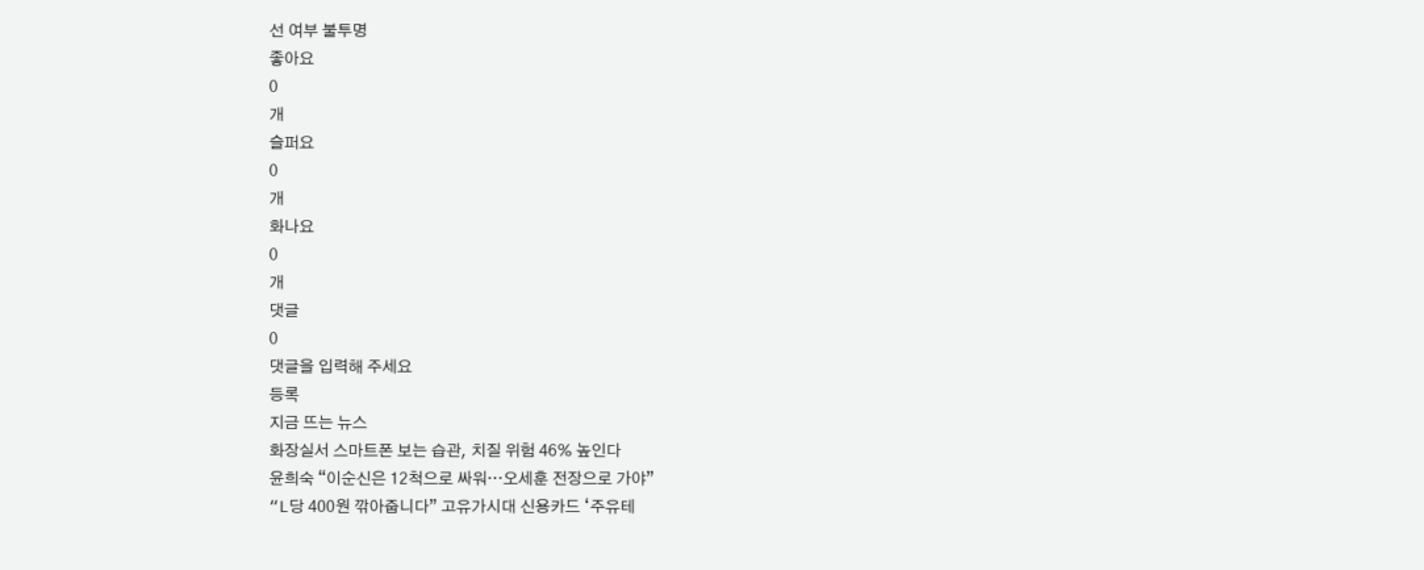선 여부 불투명
좋아요
0
개
슬퍼요
0
개
화나요
0
개
댓글
0
댓글을 입력해 주세요
등록
지금 뜨는 뉴스
화장실서 스마트폰 보는 습관, 치질 위험 46% 높인다
윤희숙 “이순신은 12척으로 싸워…오세훈 전장으로 가야”
“L당 400원 깎아줍니다” 고유가시대 신용카드 ‘주유테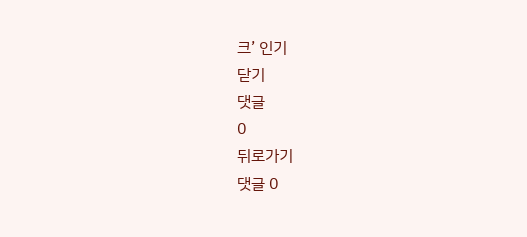크’ 인기
닫기
댓글
0
뒤로가기
댓글 0